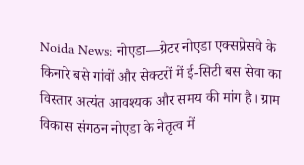Noida News: नोएडा—ग्रेटर नोएडा एक्सप्रेसवे के किनारे बसे गांवों और सेक्टरों में ई-सिटी बस सेवा का विस्तार अत्यंत आवश्यक और समय की मांग है। ग्राम विकास संगठन नोएडा के नेतृत्व में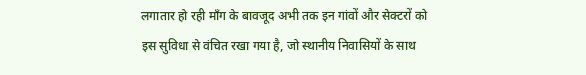लगातार हो रही माँग के बावजूद अभी तक इन गांवों और सेक्टरों को इस सुविधा से वंचित रखा गया है, जो स्थानीय निवासियों के साथ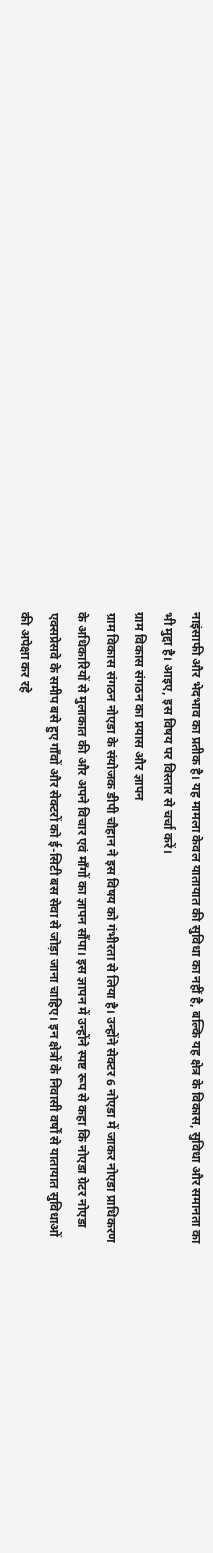नाइंसाफी और भेदभाव का प्रतीक है। यह मामला केवल यातायात की सुविधा का नहीं है, बल्कि यह क्षेत्र के विकास, सुविधा और समानता का भी मुद्दा है। आइए, इस विषय पर विस्तार से चर्चा करें।
ग्राम विकास संगठन का प्रयास और ज्ञापन
ग्राम विकास संगठन नोएडा के संयोजक डीपी चौहान ने इस विषय को गंभीरता से लिया है। उन्होंने सेक्टर 6 नोएडा में जाकर नोएडा प्राधिकरण के अधिकारियों से मुलाकात की और अपने विचार एवं माँगों का ज्ञापन सौंपा। इस ज्ञापन में उन्होंने स्पष्ट रूप से कहा कि नोएडा ग्रेटर नोएडा एक्सप्रेसवे के समीप बसे हुए गाँवों और सेक्टरों को ई-सिटी बस सेवा से जोड़ा जाना चाहिए। इन क्षेत्रों के निवासी वर्षों से यातायात सुविधाओं की अपेक्षा कर रहे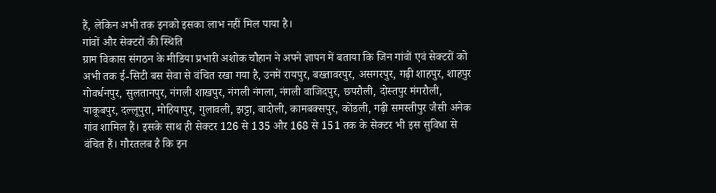हैं, लेकिन अभी तक इनको इसका लाभ नहीं मिल पाया है।
गांवों और सेक्टरों की स्थिति
ग्राम विकास संगठन के मीडिया प्रभारी अशोक चौहान ने अपने ज्ञापन में बताया कि जिन गांवों एवं सेक्टरों को अभी तक ई-सिटी बस सेवा से वंचित रखा गया है, उनमें रायपुर, बख्तावरपुर, असगरपुर, गढ़ी शाहपुर, शाहपुर गोवर्धनपुर, सुलतानपुर, नंगली शाखपुर, नंगली नंगला, नंगली वाजिदपुर, छपरौली, दोस्तपुर मंगरौली, याकूबपुर, दल्लूपुरा, मोहियापुर, गुलावली, झट्टा, बादोली, कामबक्सपुर, कोंडली, गढ़ी समस्तीपुर जैसी अनेक गांव शामिल हैं। इसके साथ ही सेक्टर 126 से 135 और 168 से 151 तक के सेक्टर भी इस सुविधा से वंचित हैं। गौरतलब है कि इन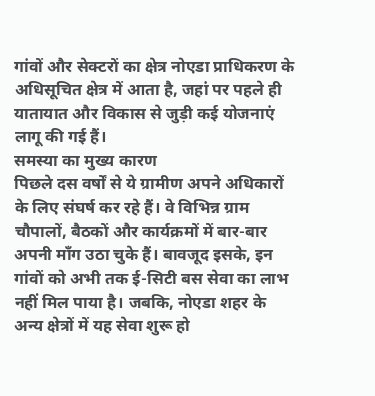गांवों और सेक्टरों का क्षेत्र नोएडा प्राधिकरण के अधिसूचित क्षेत्र में आता है, जहां पर पहले ही यातायात और विकास से जुड़ी कई योजनाएं लागू की गई हैं।
समस्या का मुख्य कारण
पिछले दस वर्षों से ये ग्रामीण अपने अधिकारों के लिए संघर्ष कर रहे हैं। वे विभिन्न ग्राम चौपालों, बैठकों और कार्यक्रमों में बार-बार अपनी माँग उठा चुके हैं। बावजूद इसके, इन गांवों को अभी तक ई-सिटी बस सेवा का लाभ नहीं मिल पाया है। जबकि, नोएडा शहर के अन्य क्षेत्रों में यह सेवा शुरू हो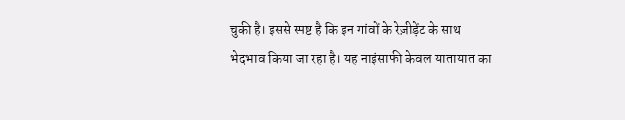चुकी है। इससे स्पष्ट है कि इन गांवों के रेज़ीड़ेंट के साथ भेदभाव किया जा रहा है। यह नाइंसाफी केवल यातायात का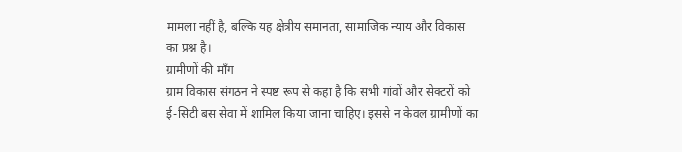मामला नहीं है, बल्कि यह क्षेत्रीय समानता, सामाजिक न्याय और विकास का प्रश्न है।
ग्रामीणों की माँग
ग्राम विकास संगठन ने स्पष्ट रूप से कहा है कि सभी गांवों और सेक्टरों को ई-सिटी बस सेवा में शामिल किया जाना चाहिए। इससे न केवल ग्रामीणों का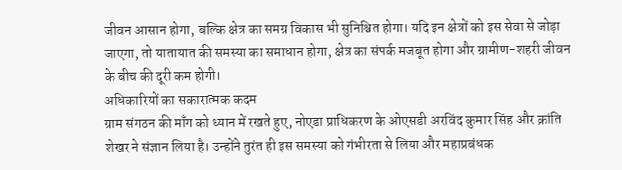जीवन आसान होगा, बल्कि क्षेत्र का समग्र विकास भी सुनिश्चित होगा। यदि इन क्षेत्रों को इस सेवा से जोड़ा जाएगा, तो यातायात की समस्या का समाधान होगा, क्षेत्र का संपर्क मजबूत होगा और ग्रामीण-शहरी जीवन के बीच की दूरी कम होगी।
अधिकारियों का सकारात्मक कदम
ग्राम संगठन की माँग को ध्यान में रखते हुए, नोएडा प्राधिकरण के ओएसडी अरविंद कुमार सिंह और क्रांति शेखर ने संज्ञान लिया है। उन्होंने तुरंत ही इस समस्या को गंभीरता से लिया और महाप्रबंधक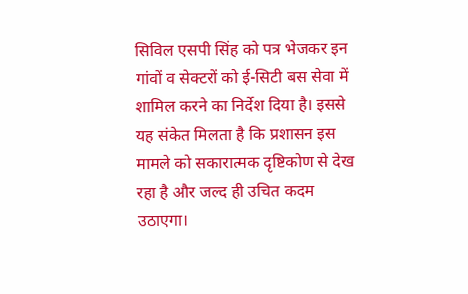सिविल एसपी सिंह को पत्र भेजकर इन गांवों व सेक्टरों को ई-सिटी बस सेवा में शामिल करने का निर्देश दिया है। इससे यह संकेत मिलता है कि प्रशासन इस मामले को सकारात्मक दृष्टिकोण से देख रहा है और जल्द ही उचित कदम उठाएगा।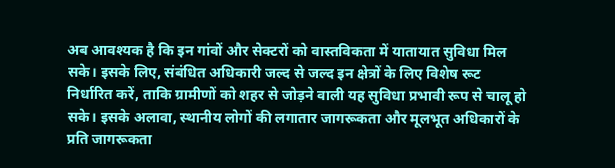अब आवश्यक है कि इन गांवों और सेक्टरों को वास्तविकता में यातायात सुविधा मिल सके। इसके लिए, संबंधित अधिकारी जल्द से जल्द इन क्षेत्रों के लिए विशेष रूट निर्धारित करें, ताकि ग्रामीणों को शहर से जोड़ने वाली यह सुविधा प्रभावी रूप से चालू हो सके। इसके अलावा, स्थानीय लोगों की लगातार जागरूकता और मूलभूत अधिकारों के प्रति जागरूकता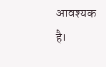आवश्यक है।